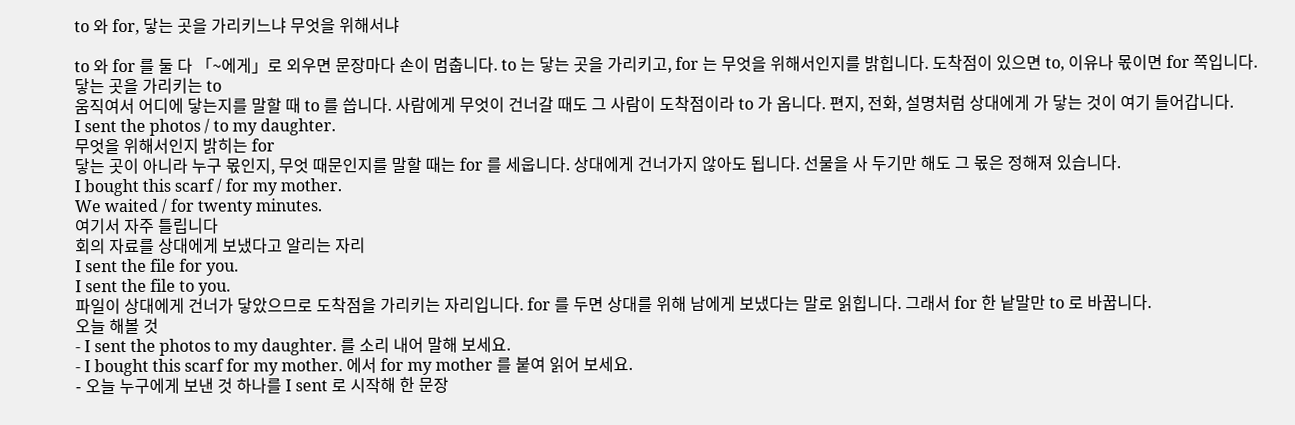to 와 for, 닿는 곳을 가리키느냐 무엇을 위해서냐

to 와 for 를 둘 다 「~에게」로 외우면 문장마다 손이 멈춥니다. to 는 닿는 곳을 가리키고, for 는 무엇을 위해서인지를 밝힙니다. 도착점이 있으면 to, 이유나 몫이면 for 쪽입니다.
닿는 곳을 가리키는 to
움직여서 어디에 닿는지를 말할 때 to 를 씁니다. 사람에게 무엇이 건너갈 때도 그 사람이 도착점이라 to 가 옵니다. 편지, 전화, 설명처럼 상대에게 가 닿는 것이 여기 들어갑니다.
I sent the photos / to my daughter.
무엇을 위해서인지 밝히는 for
닿는 곳이 아니라 누구 몫인지, 무엇 때문인지를 말할 때는 for 를 세웁니다. 상대에게 건너가지 않아도 됩니다. 선물을 사 두기만 해도 그 몫은 정해져 있습니다.
I bought this scarf / for my mother.
We waited / for twenty minutes.
여기서 자주 틀립니다
회의 자료를 상대에게 보냈다고 알리는 자리
I sent the file for you.
I sent the file to you.
파일이 상대에게 건너가 닿았으므로 도착점을 가리키는 자리입니다. for 를 두면 상대를 위해 남에게 보냈다는 말로 읽힙니다. 그래서 for 한 낱말만 to 로 바꿉니다.
오늘 해볼 것
- I sent the photos to my daughter. 를 소리 내어 말해 보세요.
- I bought this scarf for my mother. 에서 for my mother 를 붙여 읽어 보세요.
- 오늘 누구에게 보낸 것 하나를 I sent 로 시작해 한 문장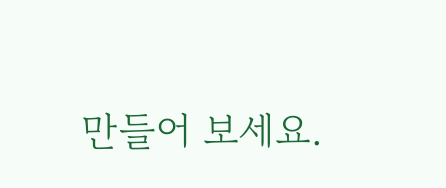만들어 보세요.